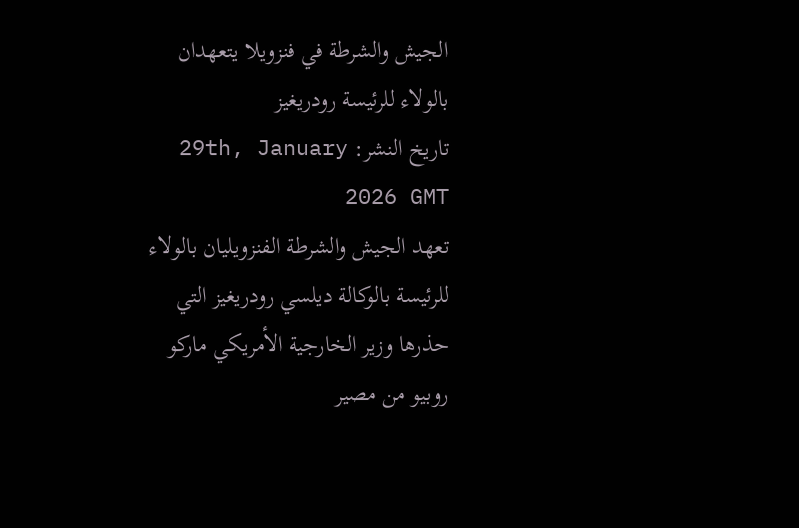الجيش والشرطة في فنزويلا يتعهدان بالولاء للرئيسة رودريغيز
تاريخ النشر: 29th, January 2026 GMT
تعهد الجيش والشرطة الفنزويليان بالولاء للرئيسة بالوكالة ديلسي رودريغيز التي حذرها وزير الخارجية الأمريكي ماركو روبيو من مصير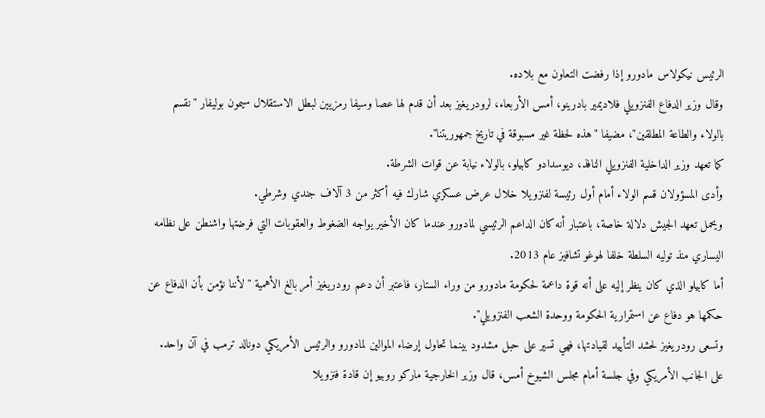الرئيس نيكولاس مادورو إذا رفضت التعاون مع بلاده.
وقال وزير الدفاع الفنزويلي فلاديمير بادرينو، أمس الأربعاء، لرودريغيز بعد أن قدم لها عصا وسيفا رمزيين لبطل الاستقلال سيمون بوليفار "نقسم بالولاء والطاعة المطلقين"، مضيفا "هذه لحظة غير مسبوقة في تاريخ جمهوريتنا".
كما تعهد وزير الداخلية الفنزويلي النافذ، ديوسدادو كابيلو، بالولاء نيابة عن قوات الشرطة.
وأدى المسؤولان قسم الولاء أمام أول رئيسة لفنزويلا خلال عرض عسكري شارك فيه أكثر من 3 آلاف جندي وشرطي.
ويحمل تعهد الجيش دلالة خاصة، باعتبار أنه كان الداعم الرئيسي لمادورو عندما كان الأخير يواجه الضغوط والعقوبات التي فرضتها واشنطن على نظامه اليساري منذ توليه السلطة خلفا لهوغو تشافيز عام 2013.
أما كابيلو الذي كان ينظر إليه على أنه قوة داعمة لحكومة مادورو من وراء الستار، فاعتبر أن دعم رودريغيز أمر بالغ الأهمية "لأننا نؤمن بأن الدفاع عن حكمها هو دفاع عن استمرارية الحكومة ووحدة الشعب الفنزويلي".
وتسعى رودريغيز لحشد التأييد لقيادتها، فهي تسير على حبل مشدود بينما تحاول إرضاء الموالين لمادورو والرئيس الأمريكي دونالد ترمب في آن واحد.
على الجانب الأمريكي وفي جلسة أمام مجلس الشيوخ أمس، قال وزير الخارجية ماركو روبيو إن قادة فنزويلا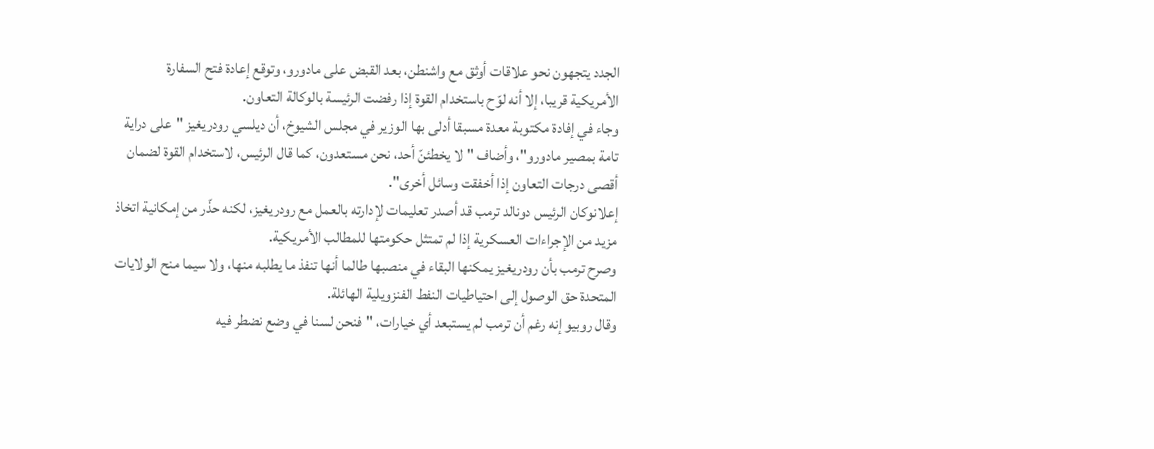الجدد يتجهون نحو علاقات أوثق مع واشنطن، بعد القبض على مادورو، وتوقع إعادة فتح السفارة الأمريكية قريبا، إلا أنه لوّح باستخدام القوة إذا رفضت الرئيسة بالوكالة التعاون.
وجاء في إفادة مكتوبة معدة مسبقا أدلى بها الوزير في مجلس الشيوخ، أن ديلسي رودريغيز "على دراية تامة بمصير مادورو"، وأضاف "لا يخطئنّ أحد، نحن مستعدون، كما قال الرئيس، لاستخدام القوة لضمان أقصى درجات التعاون إذا أخفقت وسائل أخرى".
إعلانوكان الرئيس دونالد ترمب قد أصدر تعليمات لإدارته بالعمل مع رودريغيز، لكنه حذّر من إمكانية اتخاذ مزيد من الإجراءات العسكرية إذا لم تمتثل حكومتها للمطالب الأمريكية.
وصرح ترمب بأن رودريغيز يمكنها البقاء في منصبها طالما أنها تنفذ ما يطلبه منها، ولا سيما منح الولايات المتحدة حق الوصول إلى احتياطيات النفط الفنزويلية الهائلة.
وقال روبيو إنه رغم أن ترمب لم يستبعد أي خيارات، "فنحن لسنا في وضع نضطر فيه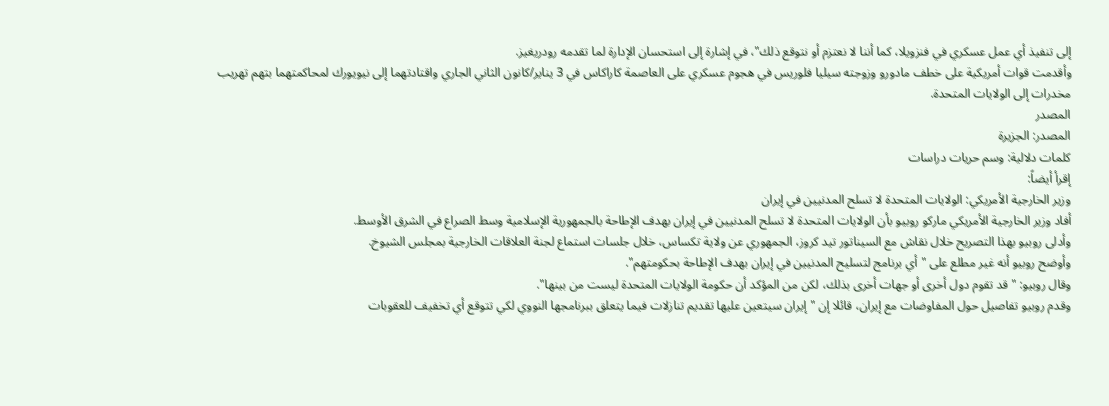إلى تنفيذ أي عمل عسكري في فنزويلا، كما أننا لا نعتزم أو نتوقع ذلك"، في إشارة إلى استحسان الإدارة لما تقدمه رودريغيز.
وأقدمت قوات أمريكية على خطف مادورو وزوجته سيليا فلوريس في هجوم عسكري على العاصمة كاراكاس في 3 يناير/كانون الثاني الجاري واقتادتهما إلى نيويورك لمحاكمتهما بتهم تهريب مخدرات إلى الولايات المتحدة.
المصدر
المصدر: الجزيرة
كلمات دلالية: وسم حريات دراسات
إقرأ أيضاً:
وزير الخارجية الأمريكي: الولايات المتحدة لا تسلح المدنيين في إيران
أفاد وزير الخارجية الأمريكي ماركو روبيو بأن الولايات المتحدة لا تسلح المدنيين في إيران بهدف الإطاحة بالجمهورية الإسلامية وسط الصراع في الشرق الأوسط.
وأدلى روبيو بهذا التصريح خلال نقاش مع السيناتور تيد كروز، الجمهوري عن ولاية تكساس، خلال جلسات استماع لجنة العلاقات الخارجية بمجلس الشيوخ.
وأوضح روبيو أنه غير مطلع على "أي برنامج لتسليح المدنيين في إيران بهدف الإطاحة بحكومتهم".
وقال روبيو: "قد تقوم دول أخرى أو جهات أخرى بذلك، لكن من المؤكد أن حكومة الولايات المتحدة ليست من بينها".
وقدم روبيو تفاصيل حول المفاوضات مع إيران، قائلا إن "إيران سيتعين عليها تقديم تنازلات فيما يتعلق ببرنامجها النووي لكي تتوقع أي تخفيف للعقوبات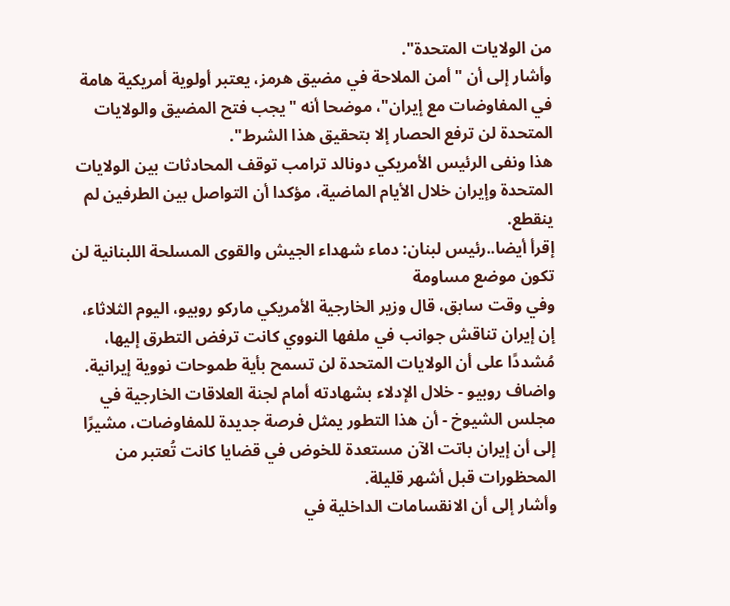من الولايات المتحدة".
وأشار إلى أن "أمن الملاحة في مضيق هرمز، يعتبر أولوية أمريكية هامة في المفاوضات مع إيران"، موضحا أنه "يجب فتح المضيق والولايات المتحدة لن ترفع الحصار إلا بتحقيق هذا الشرط".
هذا ونفى الرئيس الأمريكي دونالد ترامب توقف المحادثات بين الولايات المتحدة وإيران خلال الأيام الماضية، مؤكدا أن التواصل بين الطرفين لم ينقطع.
إقرأ أيضا..رئيس لبنان: دماء شهداء الجيش والقوى المسلحة اللبنانية لن تكون موضع مساومة
وفي وقت سابق، قال وزير الخارجية الأمريكي ماركو روبيو، اليوم الثلاثاء، إن إيران تناقش جوانب في ملفها النووي كانت ترفض التطرق إليها، مُشددًا على أن الولايات المتحدة لن تسمح بأية طموحات نووية إيرانية.
واضاف روبيو - خلال الإدلاء بشهادته أمام لجنة العلاقات الخارجية في مجلس الشيوخ - أن هذا التطور يمثل فرصة جديدة للمفاوضات، مشيرًا إلى أن إيران باتت الآن مستعدة للخوض في قضايا كانت تُعتبر من المحظورات قبل أشهر قليلة.
وأشار إلى أن الانقسامات الداخلية في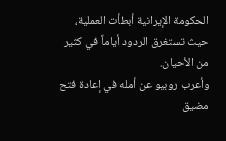الحكومة الإيرانية أبطأت العملية، حيث تستغرق الردود أياماً في كثير من الأحيان.
وأعرب روبيو عن أمله في إعادة فتح مضيق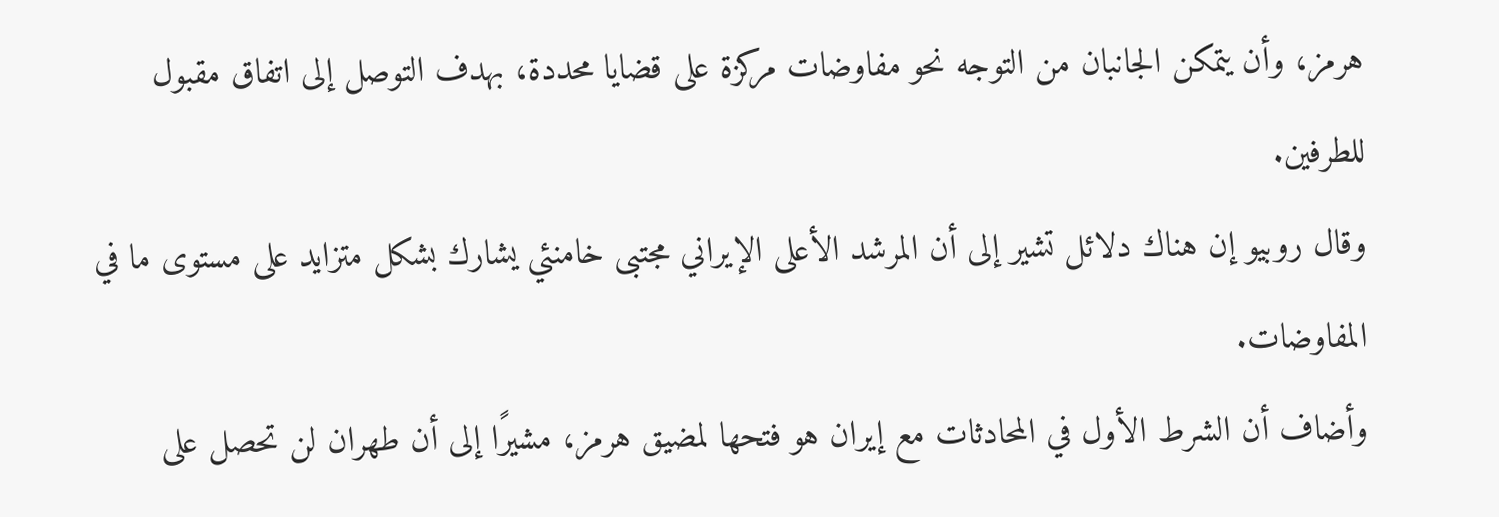هرمز، وأن يتمكن الجانبان من التوجه نحو مفاوضات مركزة على قضايا محددة، بهدف التوصل إلى اتفاق مقبول للطرفين.
وقال روبيو إن هناك دلائل تشير إلى أن المرشد الأعلى الإيراني مجتبى خامنئي يشارك بشكل متزايد على مستوى ما في المفاوضات.
وأضاف أن الشرط الأول في المحادثات مع إيران هو فتحها لمضيق هرمز، مشيرًا إلى أن طهران لن تحصل على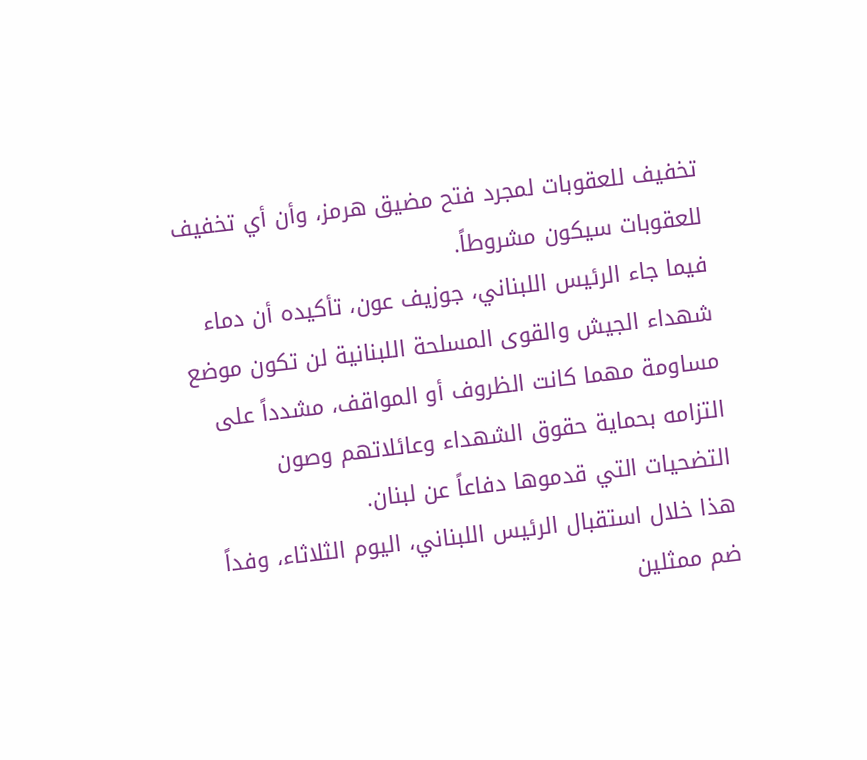تخفيف للعقوبات لمجرد فتح مضيق هرمز، وأن أي تخفيف للعقوبات سيكون مشروطاً.
فيما جاء الرئيس اللبناني، جوزيف عون، تأكيده أن دماء شهداء الجيش والقوى المسلحة اللبنانية لن تكون موضع مساومة مهما كانت الظروف أو المواقف، مشدداً على التزامه بحماية حقوق الشهداء وعائلاتهم وصون التضحيات التي قدموها دفاعاً عن لبنان.
هذا خلال استقبال الرئيس اللبناني، اليوم الثلاثاء، وفداً ضم ممثلين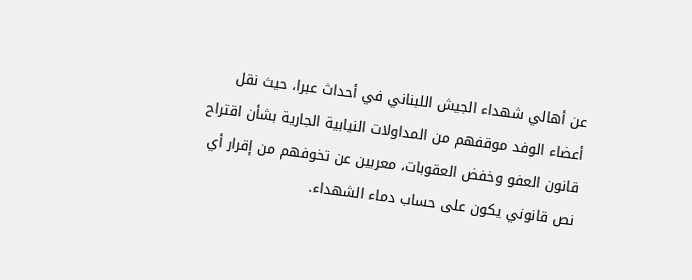عن أهالي شهداء الجيش اللبناني في أحداث عبرا، حيث نقل أعضاء الوفد موقفهم من المداولات النيابية الجارية بشأن اقتراح قانون العفو وخفض العقوبات، معربين عن تخوفهم من إقرار أي نص قانوني يكون على حساب دماء الشهداء.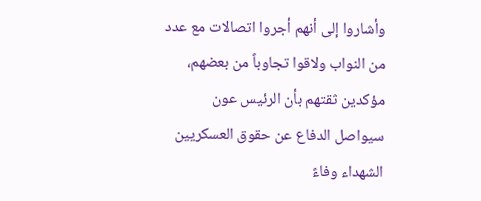وأشاروا إلى أنهم أجروا اتصالات مع عدد من النواب ولاقوا تجاوباً من بعضهم، مؤكدين ثقتهم بأن الرئيس عون سيواصل الدفاع عن حقوق العسكريين الشهداء وفاءً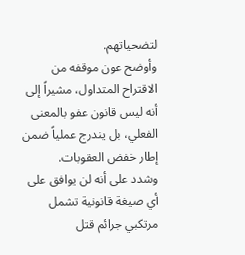لتضحياتهم.
وأوضح عون موقفه من الاقتراح المتداول، مشيراً إلى أنه ليس قانون عفو بالمعنى الفعلي، بل يندرج عملياً ضمن إطار خفض العقوبات.
وشدد على أنه لن يوافق على أي صيغة قانونية تشمل مرتكبي جرائم قتل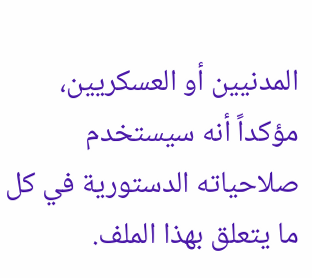المدنيين أو العسكريين، مؤكداً أنه سيستخدم صلاحياته الدستورية في كل ما يتعلق بهذا الملف.